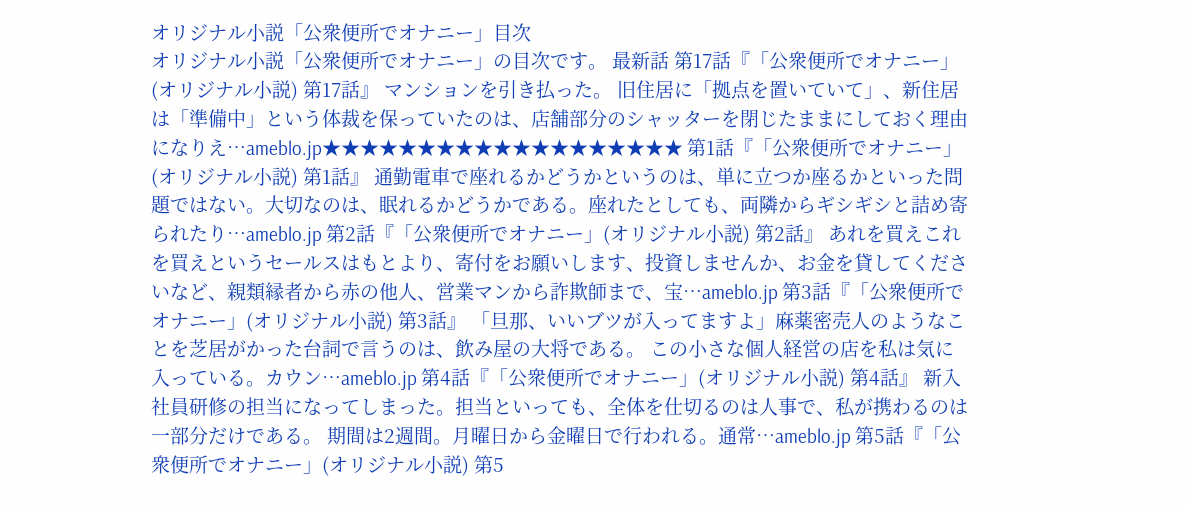オリジナル小説「公衆便所でオナニー」目次
オリジナル小説「公衆便所でオナニー」の目次です。 最新話 第17話『「公衆便所でオナニー」(オリジナル小説) 第17話』 マンションを引き払った。 旧住居に「拠点を置いていて」、新住居は「準備中」という体裁を保っていたのは、店舗部分のシャッターを閉じたままにしておく理由になりえ…ameblo.jp★★★★★★★★★★★★★★★★★★★ 第1話『「公衆便所でオナニー」(オリジナル小説) 第1話』 通勤電車で座れるかどうかというのは、単に立つか座るかといった問題ではない。大切なのは、眠れるかどうかである。座れたとしても、両隣からギシギシと詰め寄られたり…ameblo.jp 第2話『「公衆便所でオナニー」(オリジナル小説) 第2話』 あれを買えこれを買えというセールスはもとより、寄付をお願いします、投資しませんか、お金を貸してくださいなど、親類縁者から赤の他人、営業マンから詐欺師まで、宝…ameblo.jp 第3話『「公衆便所でオナニー」(オリジナル小説) 第3話』 「旦那、いいブツが入ってますよ」麻薬密売人のようなことを芝居がかった台詞で言うのは、飲み屋の大将である。 この小さな個人経営の店を私は気に入っている。カウン…ameblo.jp 第4話『「公衆便所でオナニー」(オリジナル小説) 第4話』 新入社員研修の担当になってしまった。担当といっても、全体を仕切るのは人事で、私が携わるのは一部分だけである。 期間は2週間。月曜日から金曜日で行われる。通常…ameblo.jp 第5話『「公衆便所でオナニー」(オリジナル小説) 第5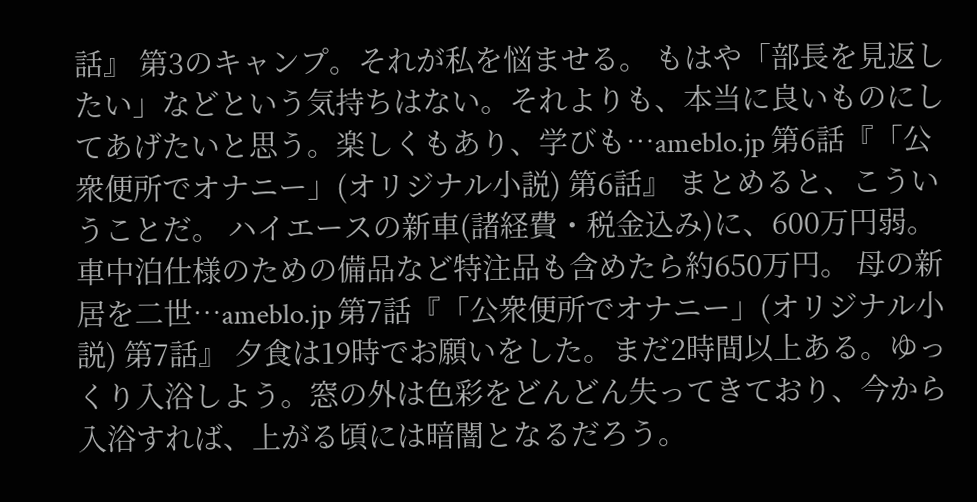話』 第3のキャンプ。それが私を悩ませる。 もはや「部長を見返したい」などという気持ちはない。それよりも、本当に良いものにしてあげたいと思う。楽しくもあり、学びも…ameblo.jp 第6話『「公衆便所でオナニー」(オリジナル小説) 第6話』 まとめると、こういうことだ。 ハイエースの新車(諸経費・税金込み)に、600万円弱。車中泊仕様のための備品など特注品も含めたら約650万円。 母の新居を二世…ameblo.jp 第7話『「公衆便所でオナニー」(オリジナル小説) 第7話』 夕食は19時でお願いをした。まだ2時間以上ある。ゆっくり入浴しよう。窓の外は色彩をどんどん失ってきており、今から入浴すれば、上がる頃には暗闇となるだろう。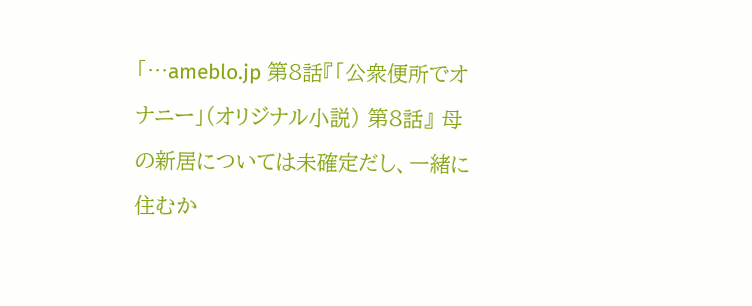「…ameblo.jp 第8話『「公衆便所でオナニー」(オリジナル小説) 第8話』 母の新居については未確定だし、一緒に住むか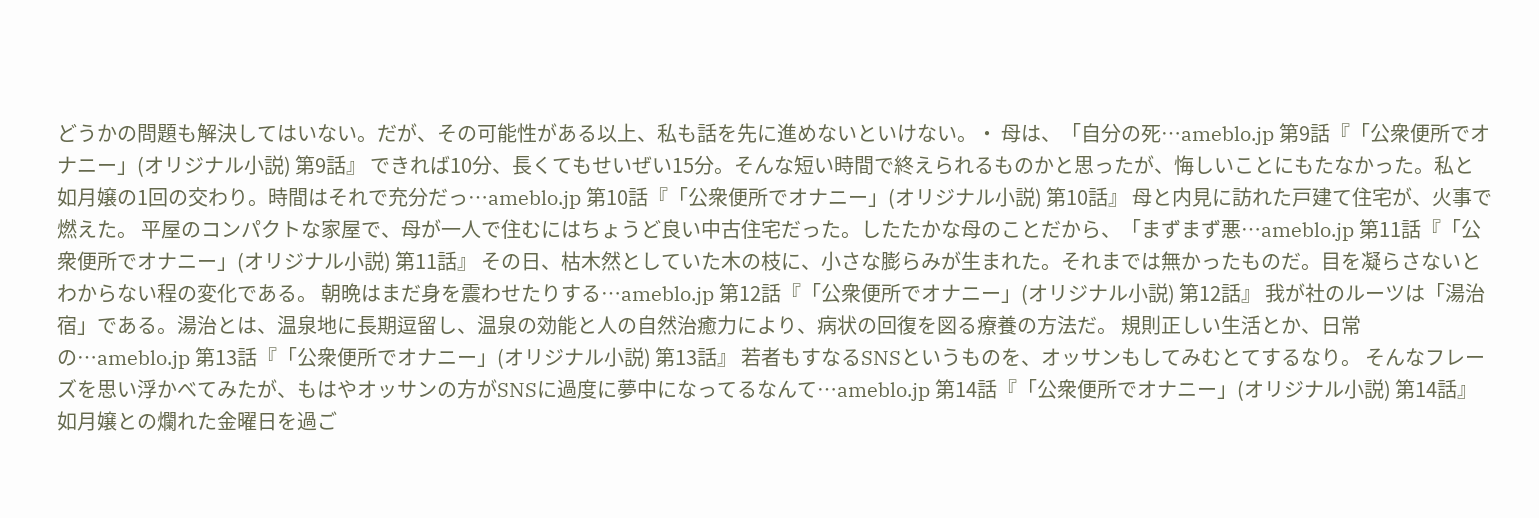どうかの問題も解決してはいない。だが、その可能性がある以上、私も話を先に進めないといけない。・ 母は、「自分の死…ameblo.jp 第9話『「公衆便所でオナニー」(オリジナル小説) 第9話』 できれば10分、長くてもせいぜい15分。そんな短い時間で終えられるものかと思ったが、悔しいことにもたなかった。私と如月嬢の1回の交わり。時間はそれで充分だっ…ameblo.jp 第10話『「公衆便所でオナニー」(オリジナル小説) 第10話』 母と内見に訪れた戸建て住宅が、火事で燃えた。 平屋のコンパクトな家屋で、母が一人で住むにはちょうど良い中古住宅だった。したたかな母のことだから、「まずまず悪…ameblo.jp 第11話『「公衆便所でオナニー」(オリジナル小説) 第11話』 その日、枯木然としていた木の枝に、小さな膨らみが生まれた。それまでは無かったものだ。目を凝らさないとわからない程の変化である。 朝晩はまだ身を震わせたりする…ameblo.jp 第12話『「公衆便所でオナニー」(オリジナル小説) 第12話』 我が社のルーツは「湯治宿」である。湯治とは、温泉地に長期逗留し、温泉の効能と人の自然治癒力により、病状の回復を図る療養の方法だ。 規則正しい生活とか、日常の…ameblo.jp 第13話『「公衆便所でオナニー」(オリジナル小説) 第13話』 若者もすなるSNSというものを、オッサンもしてみむとてするなり。 そんなフレーズを思い浮かべてみたが、もはやオッサンの方がSNSに過度に夢中になってるなんて…ameblo.jp 第14話『「公衆便所でオナニー」(オリジナル小説) 第14話』 如月嬢との爛れた金曜日を過ご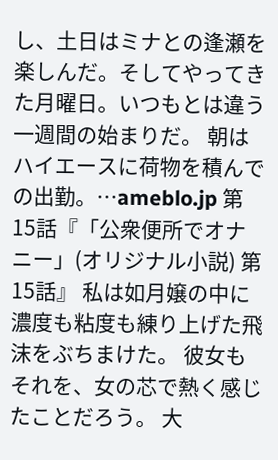し、土日はミナとの逢瀬を楽しんだ。そしてやってきた月曜日。いつもとは違う一週間の始まりだ。 朝はハイエースに荷物を積んでの出勤。…ameblo.jp 第15話『「公衆便所でオナニー」(オリジナル小説) 第15話』 私は如月嬢の中に濃度も粘度も練り上げた飛沫をぶちまけた。 彼女もそれを、女の芯で熱く感じたことだろう。 大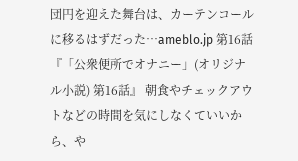団円を迎えた舞台は、カーテンコールに移るはずだった…ameblo.jp 第16話『「公衆便所でオナニー」(オリジナル小説) 第16話』 朝食やチェックアウトなどの時間を気にしなくていいから、や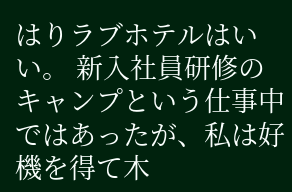はりラブホテルはいい。 新入社員研修のキャンプという仕事中ではあったが、私は好機を得て木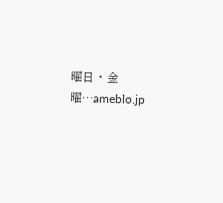曜日・金曜…ameblo.jp